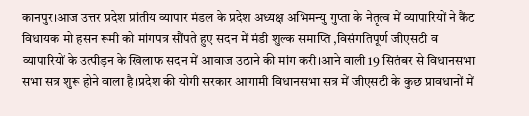कानपुर।आज उत्तर प्रदेश प्रांतीय व्यापार मंडल के प्रदेश अध्यक्ष अभिमन्यु गुप्ता के नेतृत्व में व्यापारियों ने कैंट विधायक मो हसन रूमी को मांगपत्र सौंपते हुए सदन में मंडी शुल्क समाप्ति ,विसंगतिपूर्ण जीएसटी व व्यापारियों के उत्पीड़न के खिलाफ सदन में आवाज उठाने की मांग करी।आने वाली 19 सितंबर से विधानसभा सभा सत्र शुरू होने वाला है।प्रदेश की योगी सरकार आगामी विधानसभा सत्र में जीएसटी के कुछ प्रावधानों में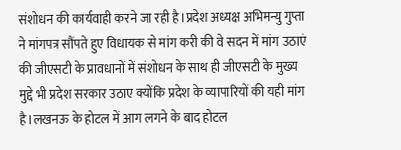संशोधन की कार्यवाही करने जा रही है।प्रदेश अध्यक्ष अभिमन्यु गुप्ता ने मांगपत्र सौंपते हुए विधायक से मांग करी की वे सदन में मांग उठाएं की जीएसटी के प्रावधानों में संशोधन के साथ ही जीएसटी के मुख्य मुद्दे भी प्रदेश सरकार उठाए क्योंकि प्रदेश के व्यापारियों की यही मांग है।लखनऊ के होटल में आग लगने के बाद होटल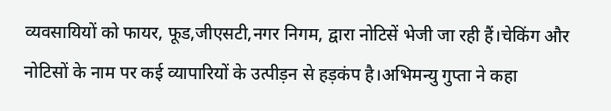व्यवसायियों को फायर, फूड,जीएसटी,नगर निगम, द्वारा नोटिसें भेजी जा रही हैं।चेकिंग और नोटिसों के नाम पर कई व्यापारियों के उत्पीड़न से हड़कंप है।अभिमन्यु गुप्ता ने कहा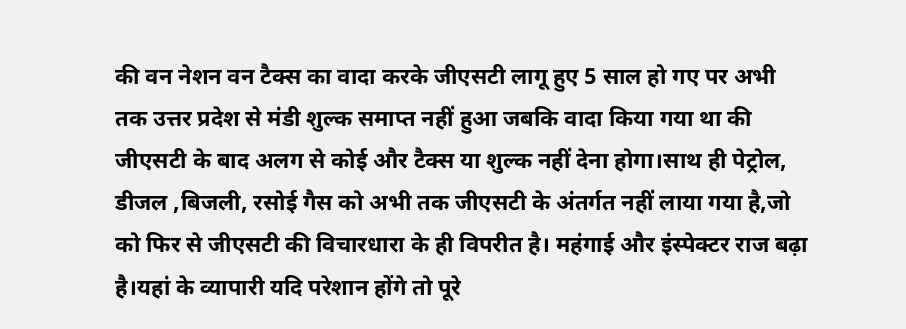की वन नेशन वन टैक्स का वादा करके जीएसटी लागू हुए 5 साल हो गए पर अभी तक उत्तर प्रदेश से मंडी शुल्क समाप्त नहीं हुआ जबकि वादा किया गया था की जीएसटी के बाद अलग से कोई और टैक्स या शुल्क नहीं देना होगा।साथ ही पेट्रोल, डीजल ,बिजली, रसोई गैस को अभी तक जीएसटी के अंतर्गत नहीं लाया गया है,जो को फिर से जीएसटी की विचारधारा के ही विपरीत है। महंगाई और इंस्पेक्टर राज बढ़ा है।यहां के व्यापारी यदि परेशान होंगे तो पूरे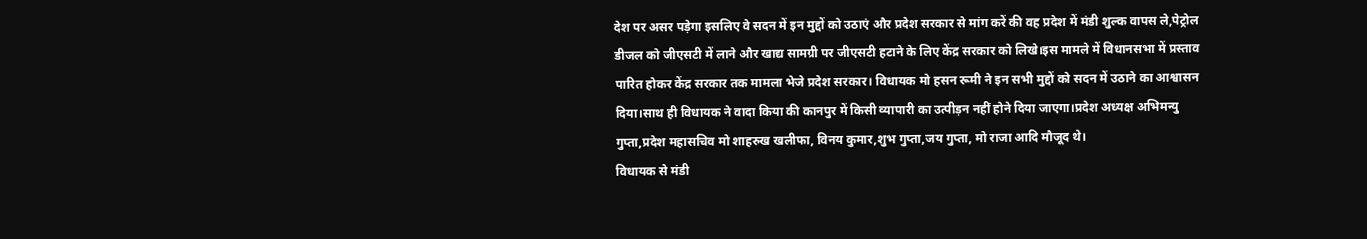देश पर असर पड़ेगा इसलिए वे सदन में इन मुद्दों को उठाएं और प्रदेश सरकार से मांग करें की वह प्रदेश में मंडी शुल्क वापस ले,पेट्रोल डीजल को जीएसटी में लाने और खाद्य सामग्री पर जीएसटी हटाने के लिए केंद्र सरकार को लिखे।इस मामले में विधानसभा में प्रस्ताव पारित होकर केंद्र सरकार तक मामला भेजे प्रदेश सरकार। विधायक मो हसन रूमी ने इन सभी मुद्दों को सदन में उठाने का आश्वासन दिया।साथ ही विधायक ने वादा किया की कानपुर में किसी व्यापारी का उत्पीड़न नहीं होने दिया जाएगा।प्रदेश अध्यक्ष अभिमन्यु गुप्ता,प्रदेश महासचिव मो शाहरुख खलीफा, विनय कुमार,शुभ गुप्ता,जय गुप्ता, मो राजा आदि मौजूद थे।
विधायक से मंडी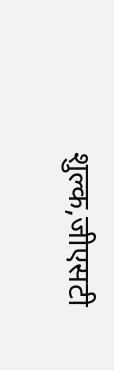शुल्क,जीएसटी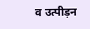व उत्पीड़न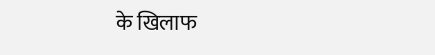के खिलाफ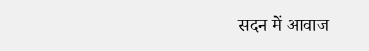सदन में आवाज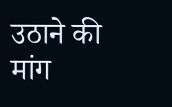उठाने की मांग